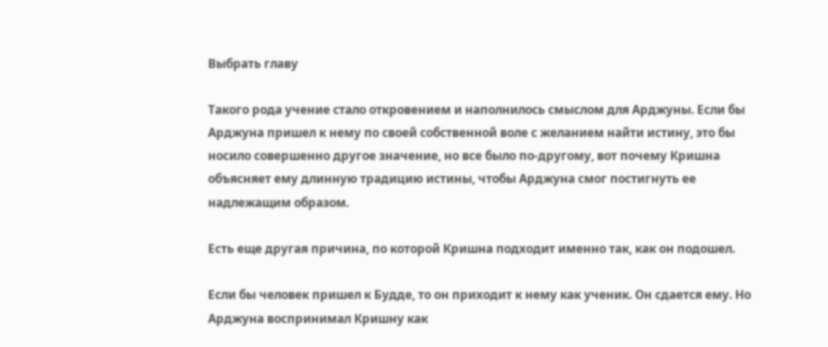Выбрать главу

Такого рода учение стало откровением и наполнилось смыслом для Арджуны. Если бы Арджуна пришел к нему по своей собственной воле с желанием найти истину, это бы носило совершенно другое значение, но все было по-другому, вот почему Кришна объясняет ему длинную традицию истины, чтобы Арджуна смог постигнуть ее надлежащим образом.

Есть еще другая причина, по которой Кришна подходит именно так, как он подошел.

Если бы человек пришел к Будде, то он приходит к нему как ученик. Он сдается ему. Но Арджуна воспринимал Кришну как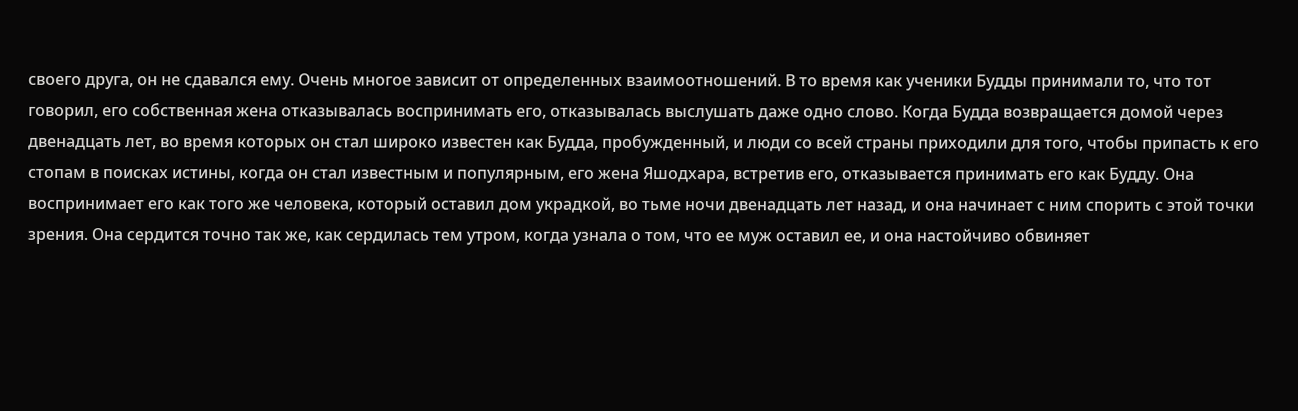своего друга, он не сдавался ему. Очень многое зависит от определенных взаимоотношений. В то время как ученики Будды принимали то, что тот говорил, его собственная жена отказывалась воспринимать его, отказывалась выслушать даже одно слово. Когда Будда возвращается домой через двенадцать лет, во время которых он стал широко известен как Будда, пробужденный, и люди со всей страны приходили для того, чтобы припасть к его стопам в поисках истины, когда он стал известным и популярным, его жена Яшодхара, встретив его, отказывается принимать его как Будду. Она воспринимает его как того же человека, который оставил дом украдкой, во тьме ночи двенадцать лет назад, и она начинает с ним спорить с этой точки зрения. Она сердится точно так же, как сердилась тем утром, когда узнала о том, что ее муж оставил ее, и она настойчиво обвиняет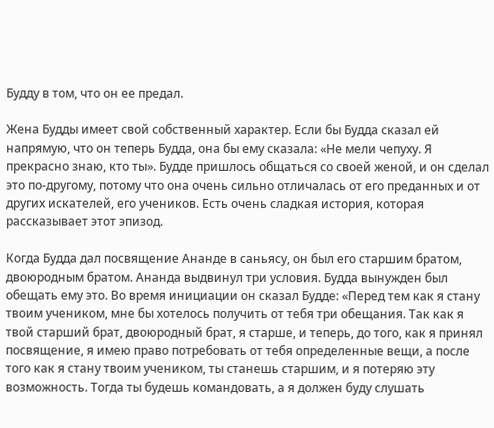Будду в том, что он ее предал.

Жена Будды имеет свой собственный характер. Если бы Будда сказал ей напрямую, что он теперь Будда, она бы ему сказала: «Не мели чепуху. Я прекрасно знаю, кто ты». Будде пришлось общаться со своей женой, и он сделал это по-другому, потому что она очень сильно отличалась от его преданных и от других искателей, его учеников. Есть очень сладкая история, которая рассказывает этот эпизод.

Когда Будда дал посвящение Ананде в саньясу, он был его старшим братом, двоюродным братом. Ананда выдвинул три условия. Будда вынужден был обещать ему это. Во время инициации он сказал Будде: «Перед тем как я стану твоим учеником, мне бы хотелось получить от тебя три обещания. Так как я твой старший брат, двоюродный брат, я старше, и теперь, до того, как я принял посвящение, я имею право потребовать от тебя определенные вещи, а после того как я стану твоим учеником, ты станешь старшим, и я потеряю эту возможность. Тогда ты будешь командовать, а я должен буду слушать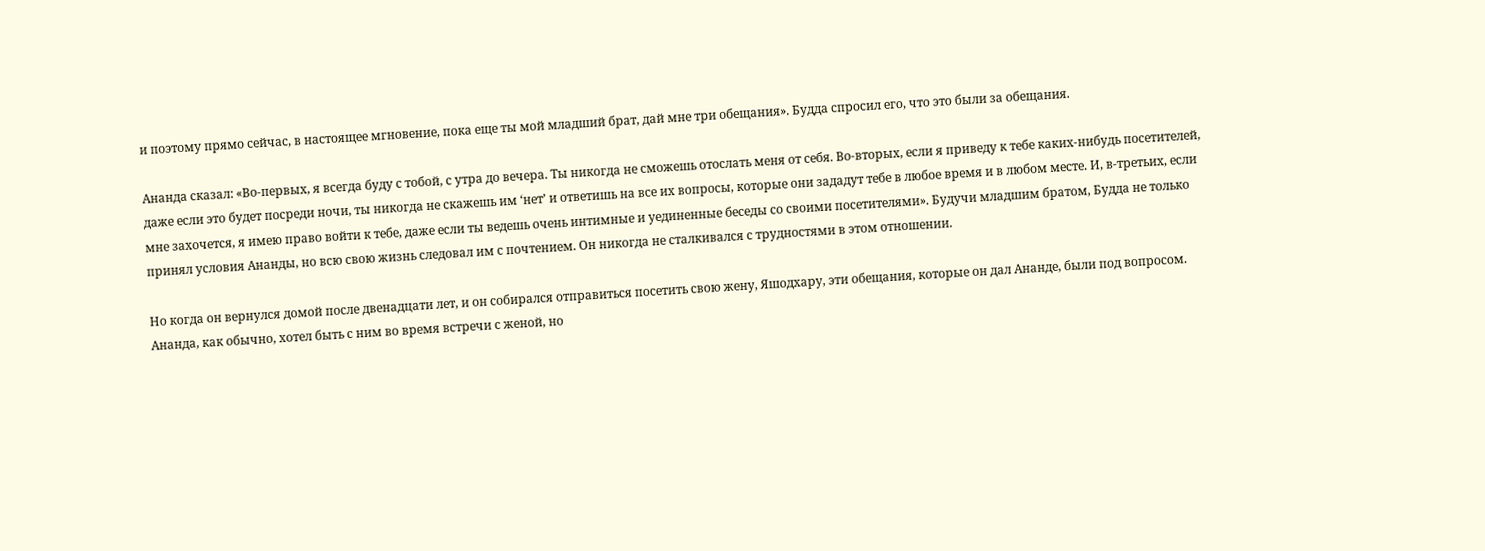и поэтому прямо сейчас, в настоящее мгновение, пока еще ты мой младший брат, дай мне три обещания». Будда спросил его, что это были за обещания.

Ананда сказал: «Во-первых, я всегда буду с тобой, с утра до вечера. Ты никогда не сможешь отослать меня от себя. Во-вторых, если я приведу к тебе каких-нибудь посетителей, даже если это будет посреди ночи, ты никогда не скажешь им ‘нет’ и ответишь на все их вопросы, которые они зададут тебе в любое время и в любом месте. И, в-третьих, если мне захочется, я имею право войти к тебе, даже если ты ведешь очень интимные и уединенные беседы со своими посетителями». Будучи младшим братом, Будда не только принял условия Ананды, но всю свою жизнь следовал им с почтением. Он никогда не сталкивался с трудностями в этом отношении.

Но когда он вернулся домой после двенадцати лет, и он собирался отправиться посетить свою жену, Яшодхару, эти обещания, которые он дал Ананде, были под вопросом. Ананда, как обычно, хотел быть с ним во время встречи с женой, но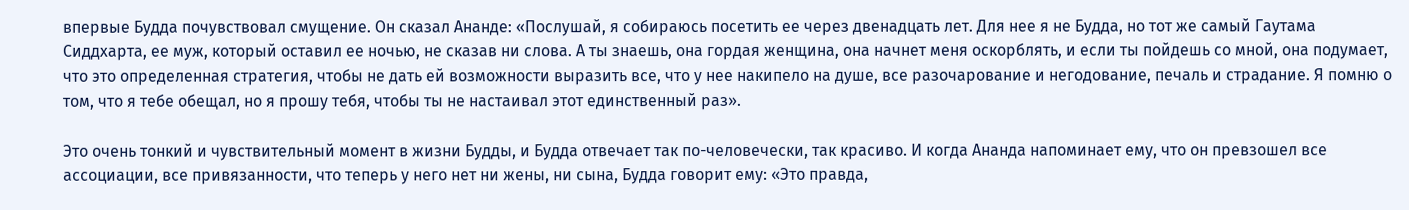впервые Будда почувствовал смущение. Он сказал Ананде: «Послушай, я собираюсь посетить ее через двенадцать лет. Для нее я не Будда, но тот же самый Гаутама Сиддхарта, ее муж, который оставил ее ночью, не сказав ни слова. А ты знаешь, она гордая женщина, она начнет меня оскорблять, и если ты пойдешь со мной, она подумает, что это определенная стратегия, чтобы не дать ей возможности выразить все, что у нее накипело на душе, все разочарование и негодование, печаль и страдание. Я помню о том, что я тебе обещал, но я прошу тебя, чтобы ты не настаивал этот единственный раз».

Это очень тонкий и чувствительный момент в жизни Будды, и Будда отвечает так по-человечески, так красиво. И когда Ананда напоминает ему, что он превзошел все ассоциации, все привязанности, что теперь у него нет ни жены, ни сына, Будда говорит ему: «Это правда,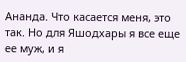Ананда. Что касается меня, это так. Но для Яшодхары я все еще ее муж, и я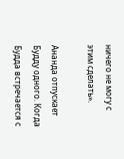ничего не могу с этим сделать».

Ананда отпускает Будду одного. Когда Будда встречается с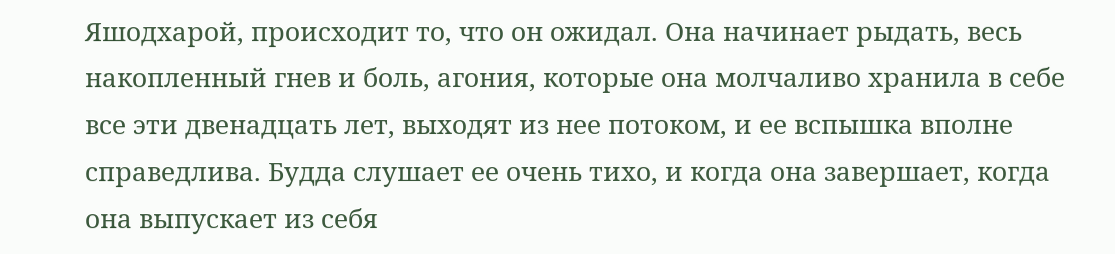Яшодхарой, происходит то, что он ожидал. Она начинает рыдать, весь накопленный гнев и боль, агония, которые она молчаливо хранила в себе все эти двенадцать лет, выходят из нее потоком, и ее вспышка вполне справедлива. Будда слушает ее очень тихо, и когда она завершает, когда она выпускает из себя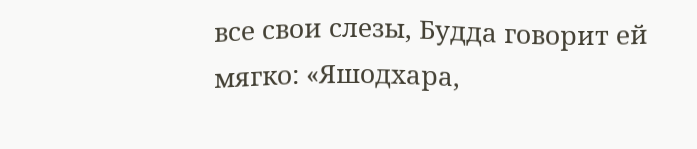все свои слезы, Будда говорит ей мягко: «Яшодхара,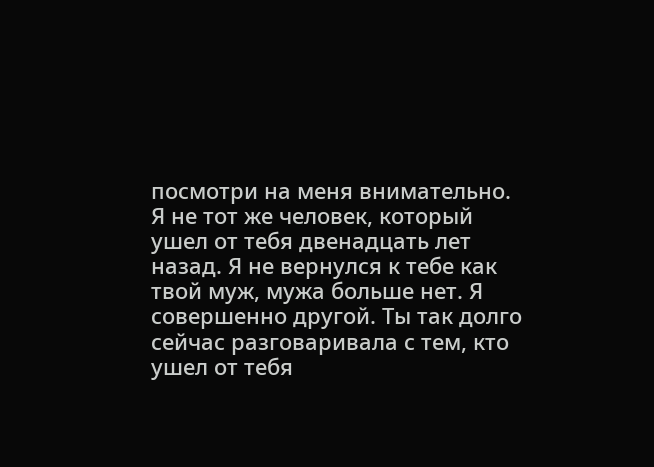посмотри на меня внимательно. Я не тот же человек, который ушел от тебя двенадцать лет назад. Я не вернулся к тебе как твой муж, мужа больше нет. Я совершенно другой. Ты так долго сейчас разговаривала с тем, кто ушел от тебя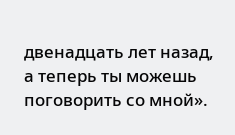двенадцать лет назад, а теперь ты можешь поговорить со мной».